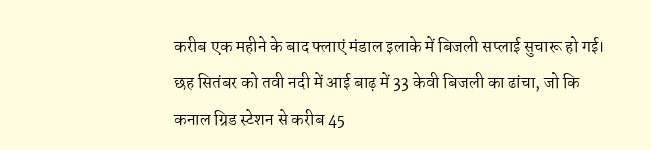करीब एक महीने के बाद फ्लाएं मंडाल इलाके में बिजली सप्लाई सुचारू हो गई।
छह सितंबर को तवी नदी में आई बाढ़ में 33 केवी बिजली का ढांचा, जो कि कनाल ग्रिड स्टेशन से करीब 45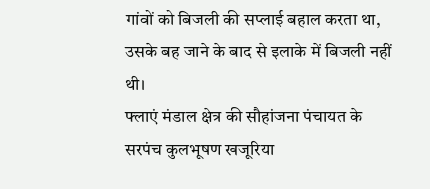गांवों को बिजली की सप्लाई बहाल करता था, उसके बह जाने के बाद से इलाके में बिजली नहीं थी।
फ्लाएं मंडाल क्षेत्र की सौहांजना पंचायत के सरपंच कुलभूषण खजूरिया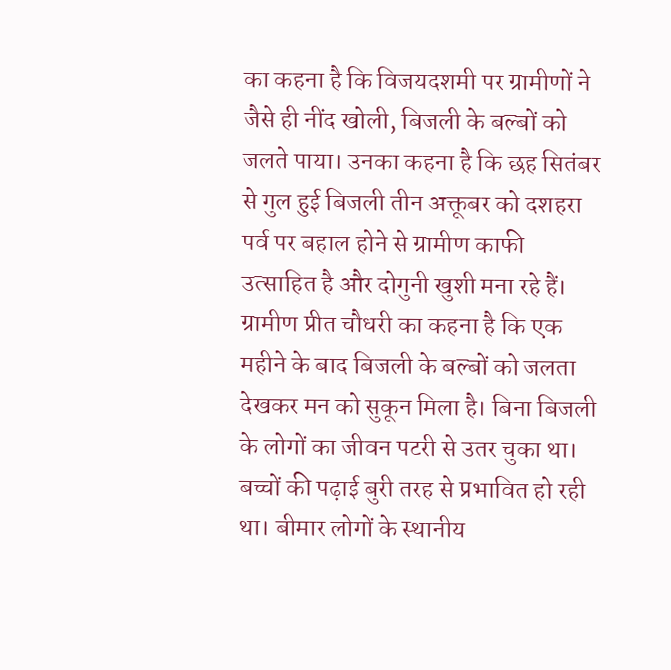का कहना है कि विजयदशमी पर ग्रामीणों ने जैसे ही नींद खोली, बिजली के बल्बों को जलते पाया। उनका कहना है कि छह सितंबर से गुल हुई बिजली तीन अक्तूबर को दशहरा पर्व पर बहाल होने से ग्रामीण काफी उत्साहित है और दोगुनी खुशी मना रहे हैं।
ग्रामीण प्रीत चौधरी का कहना है कि एक महीने के बाद बिजली के बल्बों को जलता देखकर मन को सुकून मिला है। बिना बिजली के लोगों का जीवन पटरी से उतर चुका था।
बच्चों की पढ़ाई बुरी तरह से प्रभावित हो रही था। बीमार लोगों के स्थानीय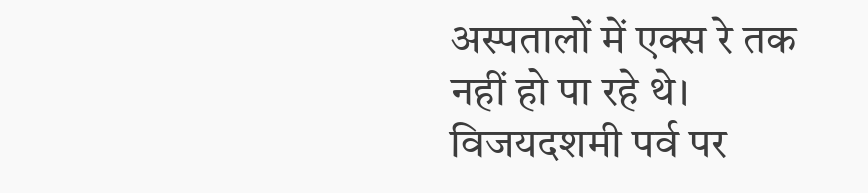अस्पतालों में एक्स रे तक नहीं हो पा रहे थे। विजयदशमी पर्व पर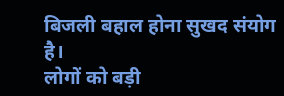बिजली बहाल होना सुखद संयोग है।
लोगों को बड़ी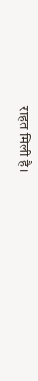राहत मिली है।